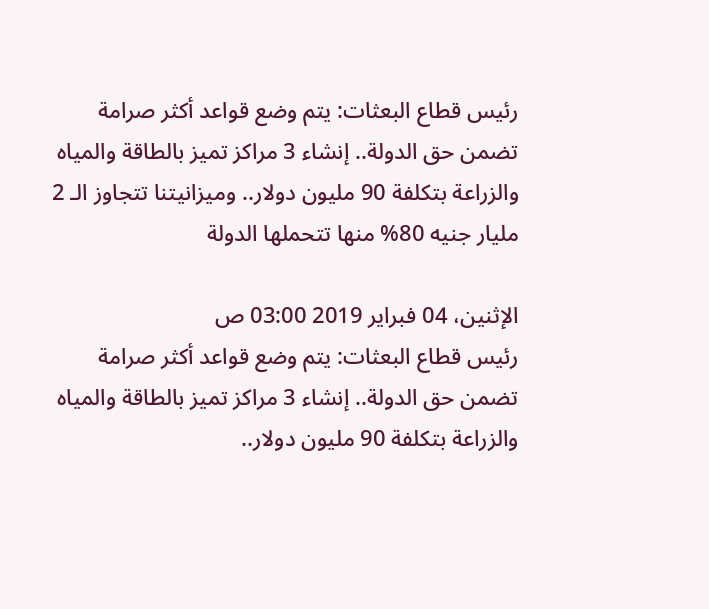رئيس قطاع البعثات: يتم وضع قواعد أكثر صرامة تضمن حق الدولة.. إنشاء 3 مراكز تميز بالطاقة والمياه والزراعة بتكلفة 90 مليون دولار.. وميزانيتنا تتجاوز الـ 2 مليار جنيه 80% منها تتحملها الدولة

الإثنين، 04 فبراير 2019 03:00 ص
رئيس قطاع البعثات: يتم وضع قواعد أكثر صرامة تضمن حق الدولة.. إنشاء 3 مراكز تميز بالطاقة والمياه والزراعة بتكلفة 90 مليون دولار..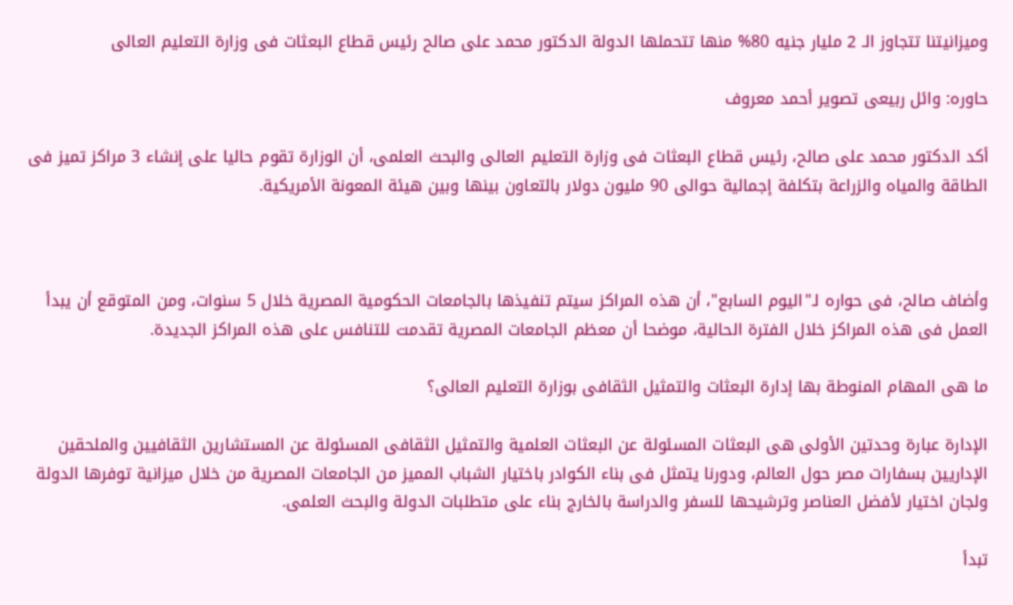وميزانيتنا تتجاوز الـ 2 مليار جنيه 80% منها تتحملها الدولة الدكتور محمد على صالح رئيس قطاع البعثات فى وزارة التعليم العالى

حاوره: وائل ربيعى تصوير أحمد معروف

أكد الدكتور محمد على صالح، رئيس قطاع البعثات فى وزارة التعليم العالى والبحث العلمى، أن الوزارة تقوم حاليا على إنشاء 3 مراكز تميز فى الطاقة والمياه والزراعة بتكلفة إجمالية حوالى 90 مليون دولار بالتعاون بينها وبين هيئة المعونة الأمريكية.



وأضاف صالح، فى حواره لـ"اليوم السابع"، أن هذه المراكز سيتم تنفيذها بالجامعات الحكومية المصرية خلال 5 سنوات، ومن المتوقع أن يبدأ العمل فى هذه المراكز خلال الفترة الحالية، موضحا أن معظم الجامعات المصرية تقدمت للتنافس على هذه المراكز الجديدة.

ما هى المهام المنوطة بها إدارة البعثات والتمثيل الثقافى بوزارة التعليم العالى؟

الإدارة عبارة وحدتين الأولى هى البعثات المسئولة عن البعثات العلمية والتمثيل الثقافى المسئولة عن المستشارين الثقافيين والملحقين الإداريين بسفارات مصر حول العالم، ودورنا يتمثل فى بناء الكوادر باختيار الشباب المميز من الجامعات المصرية من خلال ميزانية توفرها الدولة ولجان اختيار لأفضل العناصر وترشيحها للسفر والدراسة بالخارج بناء على متطلبات الدولة والبحث العلمى.

تبدأ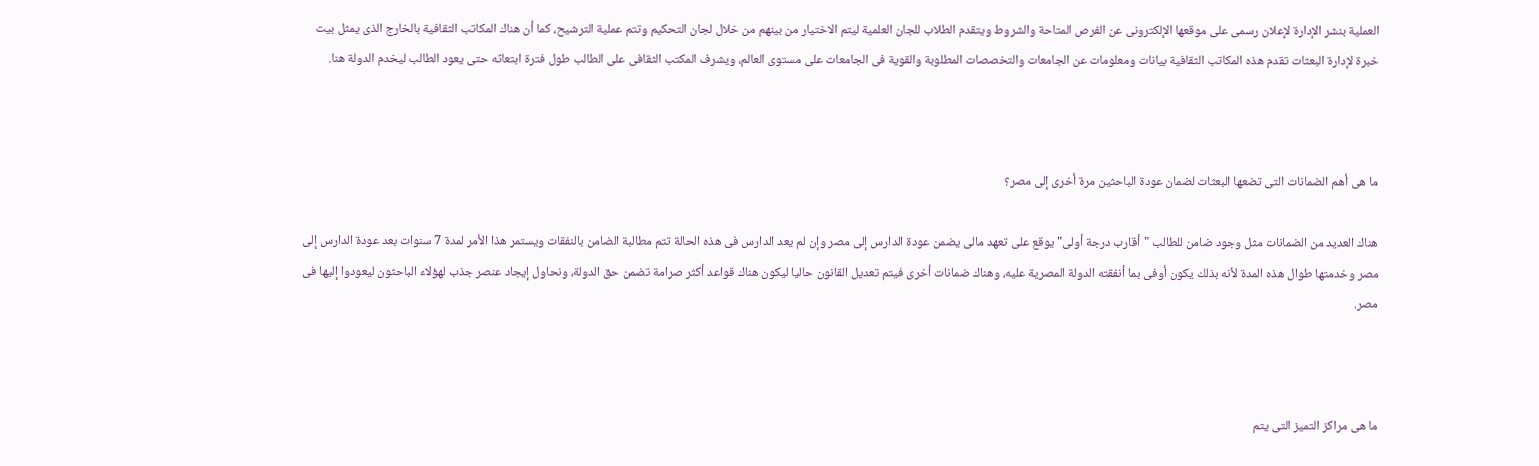العملية بنشر الإدارة لإعلان رسمى على موقعها الإلكترونى عن الفرص المتاحة والشروط ويتقدم الطلاب للجان العلمية ليتم الاختيار من بينهم من خلال لجان التحكيم وتتم عملية الترشيح، كما أن هناك المكاتب الثقافية بالخارج الذى يمثل بيت خبرة لإدارة البعثات تقدم هذه المكاتب الثقافية بيانات ومعلومات عن الجامعات والتخصصات المطلوبة والقوية فى الجامعات على مستوى العالم، ويشرف المكتب الثقافى على الطالب طول فترة ابتعاثه حتى يعود الطالب ليخدم الدولة هنا.



ما هى أهم الضمانات التى تضعها البعثات لضمان عودة الباحثين مرة أخرى إلى مصر؟

هناك العديد من الضمانات مثل وجود ضامن للطالب "أقارب درجة أولى" يوقع على تعهد مالى يضمن عودة الدارس إلى مصر وإن لم يعد الدارس فى هذه الحالة تتم مطالبة الضامن بالنفقات ويستمر هذا الأمر لمدة 7 سنوات بعد عودة الدارس إلى مصر وخدمتها طوال هذه المدة لأنه بذلك يكون أوفى بما أنفقته الدولة المصرية عليه، وهناك ضمانات أخرى فيتم تعديل القانون حاليا ليكون هناك قواعد أكثر صرامة تضمن حق الدولة، ونحاول إيجاد عنصر جذب لهؤلاء الباحثون ليعودوا إليها فى مصر.



ما هى مراكز التميز التى يتم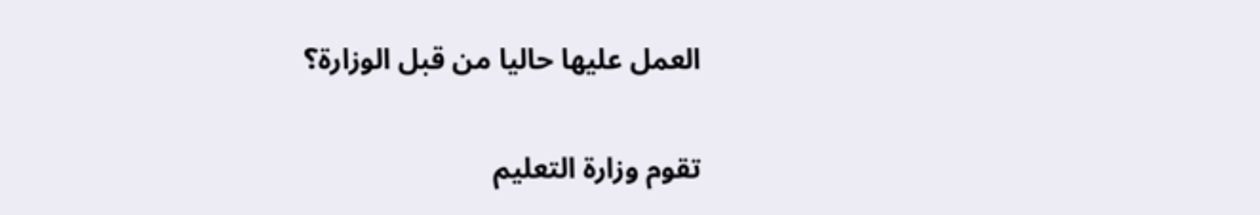العمل عليها حاليا من قبل الوزارة؟

تقوم وزارة التعليم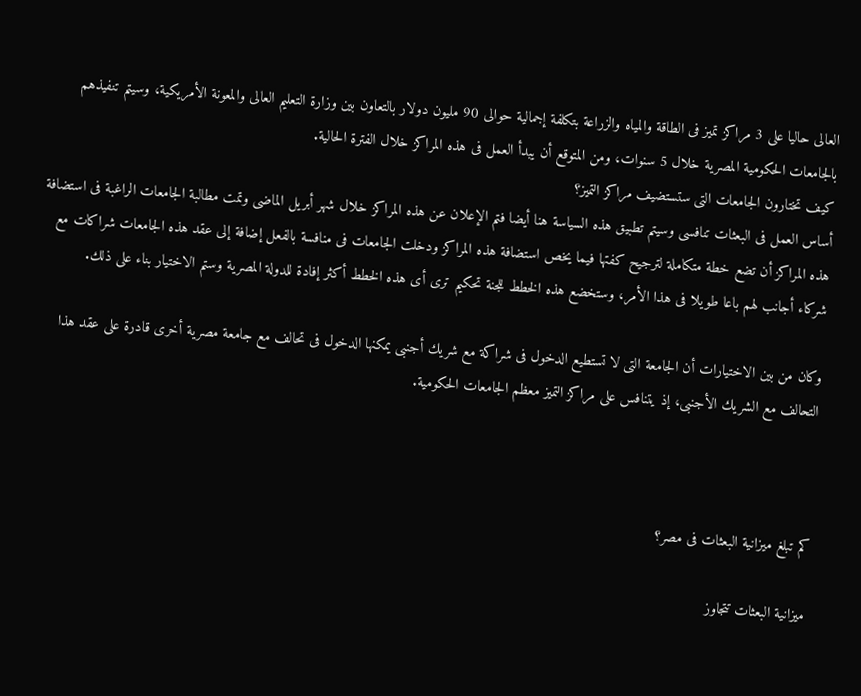العالى حاليا على 3 مراكز تميز فى الطاقة والمياه والزراعة بتكلفة إجمالية حوالى 90 مليون دولار بالتعاون بين وزارة التعليم العالى والمعونة الأمريكية، وسيتم تنفيذهم بالجامعات الحكومية المصرية خلال 5 سنوات، ومن المتوقع أن يبدأ العمل فى هذه المراكز خلال الفترة الحالية.
كيف تختارون الجامعات التى ستستضيف مراكز التميز؟
أساس العمل فى البعثات تنافسى وسيتم تطبيق هذه السياسة هنا أيضا فتم الإعلان عن هذه المراكز خلال شهر أبريل الماضى وتمت مطالبة الجامعات الراغبة فى استضافة هذه المراكز أن تضع خطة متكاملة لترجيح كفتها فيما يخص استضافة هذه المراكز ودخلت الجامعات فى منافسة بالفعل إضافة إلى عقد هذه الجامعات شراكات مع شركاء أجانب لهم باعا طويلا فى هذا الأمر، وستخضع هذه الخطط للجنة تحكيم ترى أى هذه الخطط أكثر إفادة للدولة المصرية وستم الاختيار بناء على ذلك.

وكان من بين الاختيارات أن الجامعة التى لا تستطيع الدخول فى شراكة مع شريك أجنبى يمكنها الدخول فى تحالف مع جامعة مصرية أخرى قادرة على عقد هذا التحالف مع الشريك الأجنبى، إذ يتنافس على مراكز التميز معظم الجامعات الحكومية.



كم تبلغ ميزانية البعثات فى مصر؟

ميزانية البعثات تتجاوز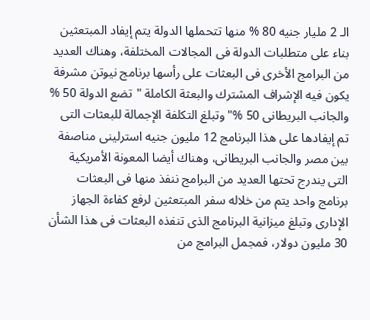الـ 2 مليار جنيه 80 % منها تتحملها الدولة يتم إيفاد المبتعثين بناء على متطلبات الدولة فى المجالات المختلفة، وهناك العديد من البرامج الأخرى فى البعثات على رأسها برنامج نيوتن مشرفة يكون فيه الإشراف المشترك والبعثة الكاملة "تضع الدولة 50 % والجانب البريطانى 50 %" وتبلغ التكلفة الإجمالة للبعثات التى تم إيفادها على هذا البرنامج 12 مليون جنيه استرلينى مناصفة بين مصر والجانب البريطانى، وهناك أيضا المعونة الأمريكية التى يندرج تحتها العديد من البرامج ننفذ منها فى البعثات برنامج واحد يتم من خلاله سفر المبتعثين لرفع كفاءة الجهاز الإدارى وتبلغ ميزانية البرنامج الذى تنفذه البعثات فى هذا الشأن 30 مليون دولار، فمجمل البرامج من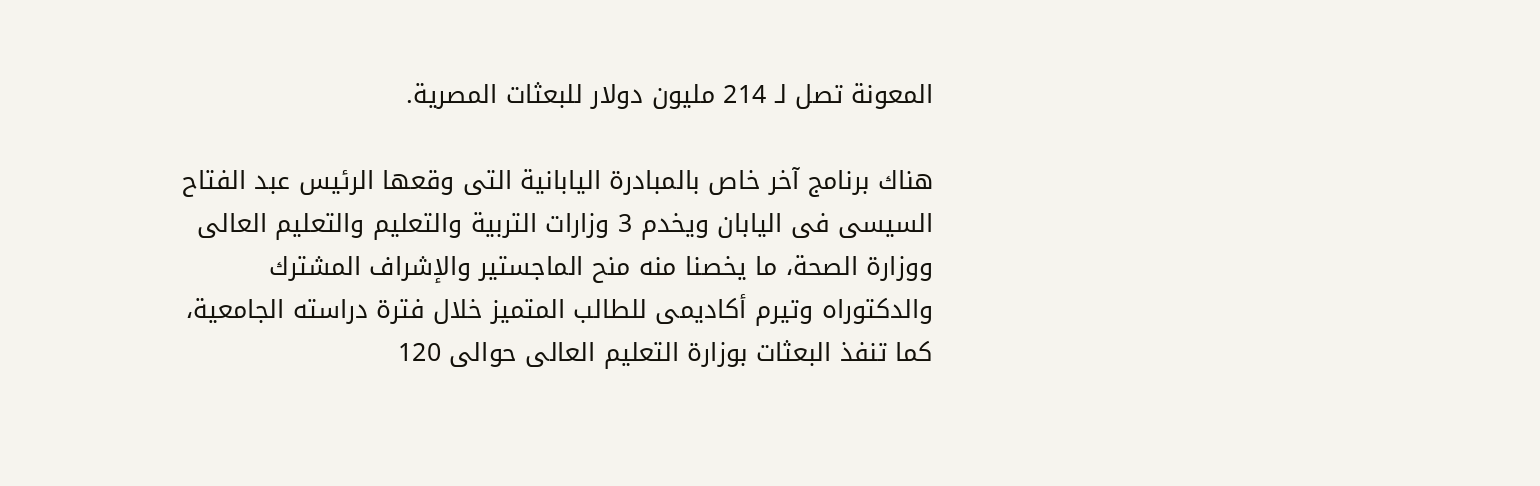المعونة تصل لـ 214 مليون دولار للبعثات المصرية.

هناك برنامج آخر خاص بالمبادرة اليابانية التى وقعها الرئيس عبد الفتاح السيسى فى اليابان ويخدم 3 وزارات التربية والتعليم والتعليم العالى ووزارة الصحة، ما يخصنا منه منح الماجستير والإشراف المشترك والدكتوراه وتيرم أكاديمى للطالب المتميز خلال فترة دراسته الجامعية، كما تنفذ البعثات بوزارة التعليم العالى حوالى 120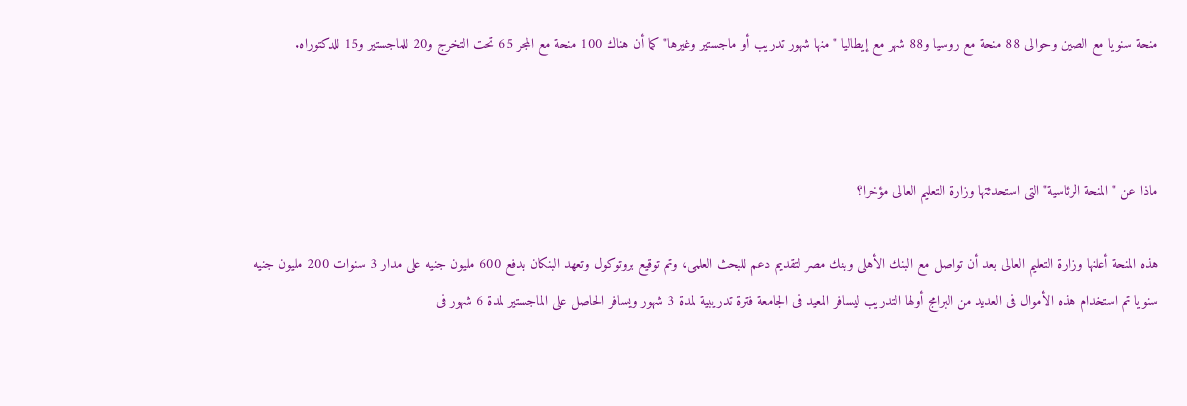منحة سنويا مع الصين وحوالى 88 منحة مع روسيا و88 شهر مع إيطاليا "منها شهور تدريب أو ماجستير وغيرها" كما أن هناك 100 منحة مع المجر 65 تحت التخرج و20 للماجستير و15 للدكتوراه.



ماذا عن "المنحة الرئاسية" التى استحدثتها وزارة التعليم العالى مؤخرا؟

هذه المنحة أعلنها وزارة التعليم العالى بعد أن تواصل مع البنك الأهلى وبنك مصر لتقديم دعم للبحث العلمى، وتم توقيع بروتوكول وتعهد البنكان بدفع 600 مليون جنيه على مدار 3 سنوات 200 مليون جنيه سنويا تم استخدام هذه الأموال فى العديد من البرامج أولها التدريب ليسافر المعيد فى الجامعة فترة تدريبية لمدة 3 شهور ويسافر الحاصل على الماجستير لمدة 6 شهور فى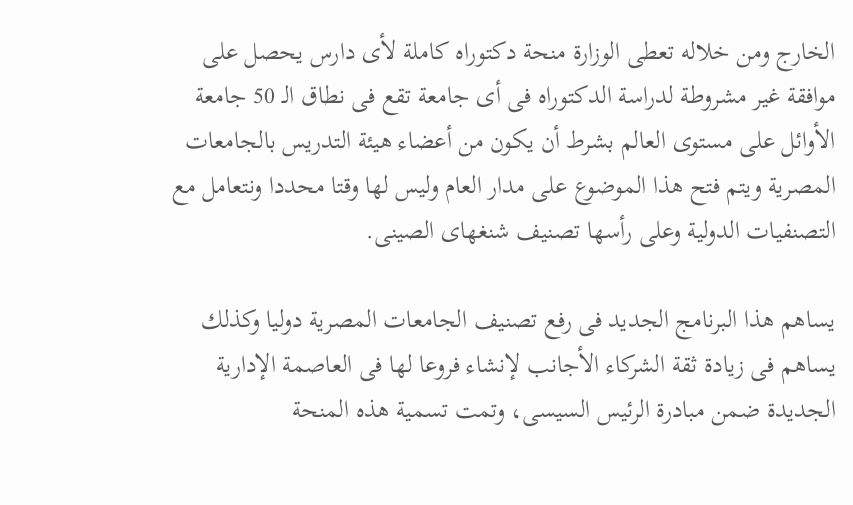الخارج ومن خلاله تعطى الوزارة منحة دكتوراه كاملة لأى دارس يحصل على موافقة غير مشروطة لدراسة الدكتوراه فى أى جامعة تقع فى نطاق الـ 50 جامعة الأوائل على مستوى العالم بشرط أن يكون من أعضاء هيئة التدريس بالجامعات المصرية ويتم فتح هذا الموضوع على مدار العام وليس لها وقتا محددا ونتعامل مع التصنفيات الدولية وعلى رأسها تصنيف شنغهاى الصينى.

يساهم هذا البرنامج الجديد فى رفع تصنيف الجامعات المصرية دوليا وكذلك يساهم فى زيادة ثقة الشركاء الأجانب لإنشاء فروعا لها فى العاصمة الإدارية الجديدة ضمن مبادرة الرئيس السيسى، وتمت تسمية هذه المنحة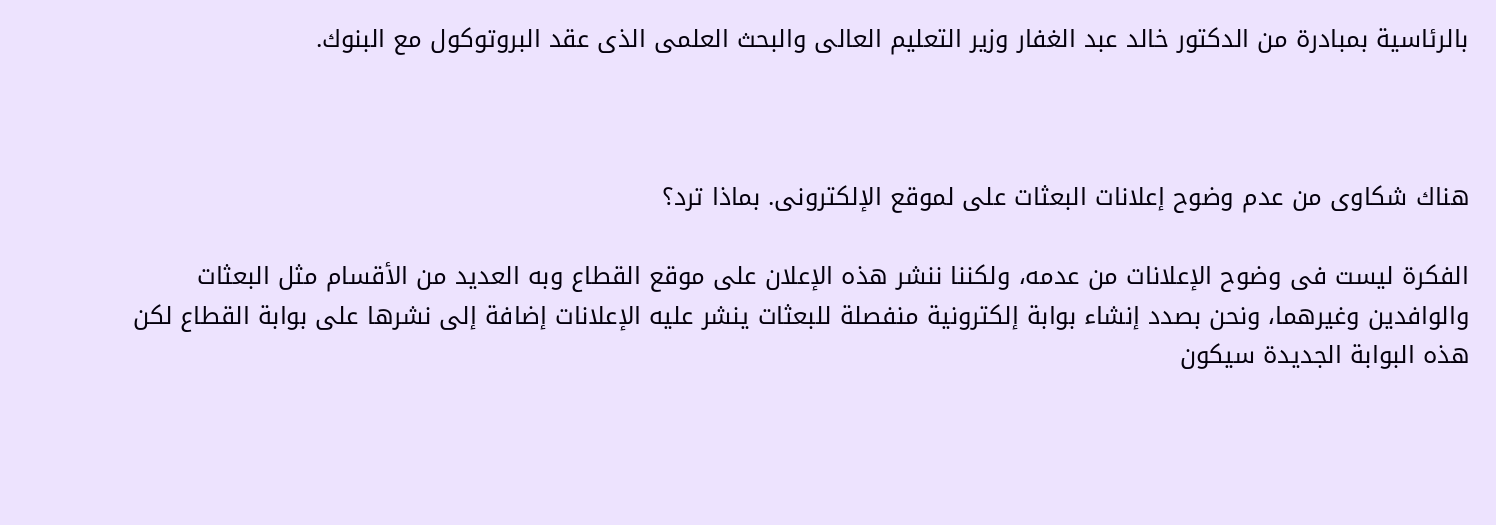بالرئاسية بمبادرة من الدكتور خالد عبد الغفار وزير التعليم العالى والبحث العلمى الذى عقد البروتوكول مع البنوك.



هناك شكاوى من عدم وضوح إعلانات البعثات على لموقع الإلكترونى. بماذا ترد؟

الفكرة ليست فى وضوح الإعلانات من عدمه، ولكننا ننشر هذه الإعلان على موقع القطاع وبه العديد من الأقسام مثل البعثات والوافدين وغيرهما، ونحن بصدد إنشاء بوابة إلكترونية منفصلة للبعثات ينشر عليه الإعلانات إضافة إلى نشرها على بوابة القطاع لكن هذه البوابة الجديدة سيكون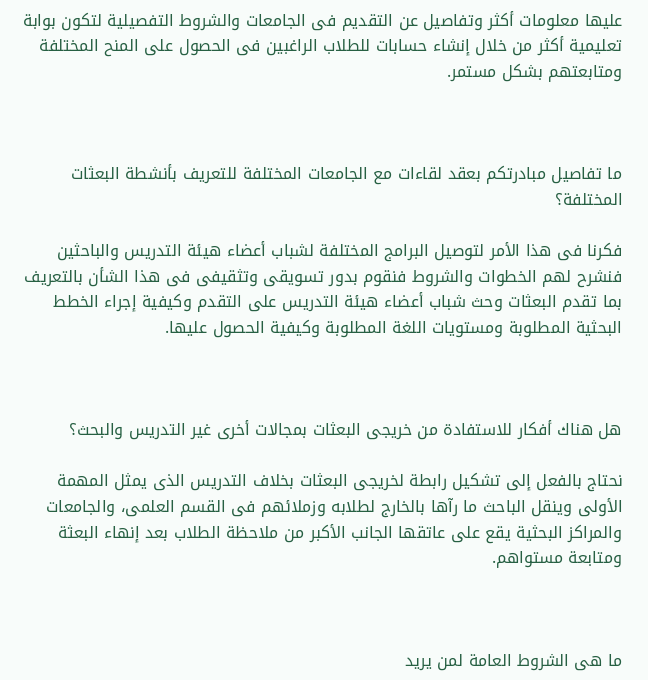عليها معلومات أكثر وتفاصيل عن التقديم فى الجامعات والشروط التفصيلية لتكون بوابة تعليمية أكثر من خلال إنشاء حسابات للطلاب الراغبين فى الحصول على المنح المختلفة ومتابعتهم بشكل مستمر.



ما تفاصيل مبادرتكم بعقد لقاءات مع الجامعات المختلفة للتعريف بأنشطة البعثات المختلفة؟

فكرنا فى هذا الأمر لتوصيل البرامج المختلفة لشباب أعضاء هيئة التدريس والباحثين فنشرح لهم الخطوات والشروط فنقوم بدور تسويقى وتثقيفى فى هذا الشأن بالتعريف بما تقدم البعثات وحث شباب أعضاء هيئة التدريس على التقدم وكيفية إجراء الخطط البحثية المطلوبة ومستويات اللغة المطلوبة وكيفية الحصول عليها.



هل هناك أفكار للاستفادة من خريجى البعثات بمجالات أخرى غير التدريس والبحث؟

نحتاج بالفعل إلى تشكيل رابطة لخريجى البعثات بخلاف التدريس الذى يمثل المهمة الأولى وينقل الباحث ما رآها بالخارج لطلابه وزملائهم فى القسم العلمى، والجامعات والمراكز البحثية يقع على عاتقها الجانب الأكبر من ملاحظة الطلاب بعد إنهاء البعثة ومتابعة مستواهم.



ما هى الشروط العامة لمن يريد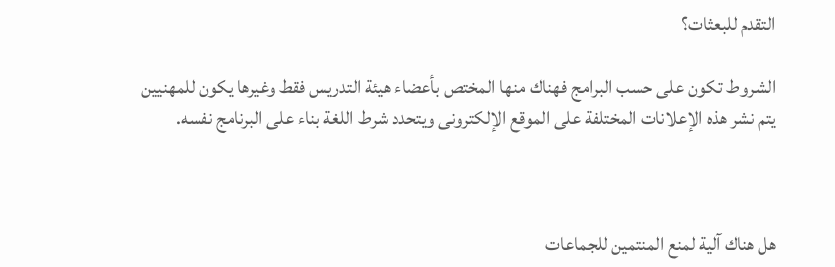التقدم للبعثات؟

الشروط تكون على حسب البرامج فهناك منها المختص بأعضاء هيئة التدريس فقط وغيرها يكون للمهنيين يتم نشر هذه الإعلانات المختلفة على الموقع الإلكترونى ويتحدد شرط اللغة بناء على البرنامج نفسه.



هل هناك آلية لمنع المنتمين للجماعات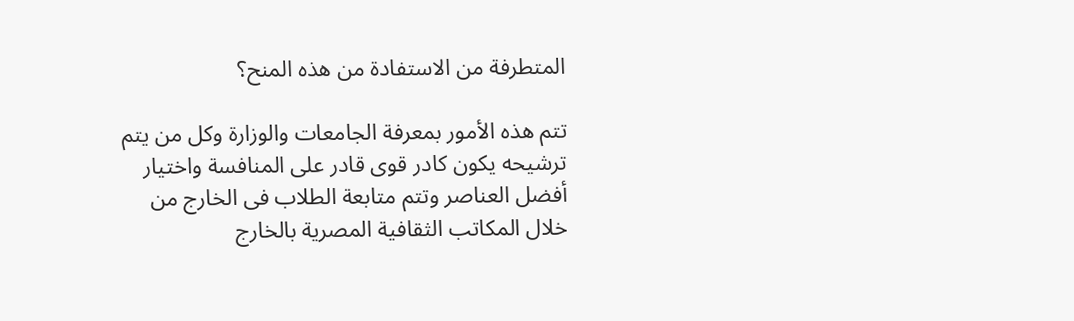المتطرفة من الاستفادة من هذه المنح؟

تتم هذه الأمور بمعرفة الجامعات والوزارة وكل من يتم ترشيحه يكون كادر قوى قادر على المنافسة واختيار أفضل العناصر وتتم متابعة الطلاب فى الخارج من خلال المكاتب الثقافية المصرية بالخارج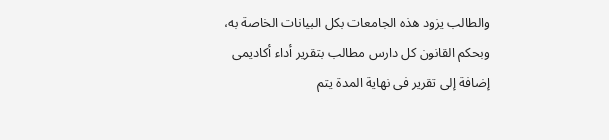والطالب يزود هذه الجامعات بكل البيانات الخاصة به، وبحكم القانون كل دارس مطالب بتقرير أداء أكاديمى إضافة إلى تقرير فى نهاية المدة يتم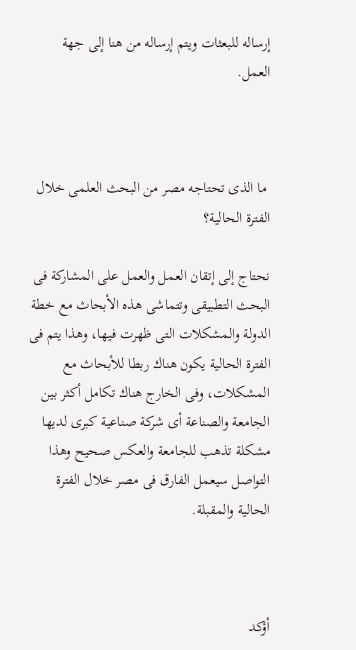إرساله للبعثات ويتم إرساله من هنا إلى جهة العمل.



 ما الذى تحتاجه مصر من البحث العلمى خلال الفترة الحالية؟

نحتاج إلى إتقان العمل والعمل على المشاركة فى البحث التطبيقى وتتماشى هذه الأبحاث مع خطة الدولة والمشكلات التى ظهرت فيها، وهذا يتم فى الفترة الحالية يكون هناك ربطا للأبحاث مع المشكلات، وفى الخارج هناك تكامل أكثر بين الجامعة والصناعة أى شركة صناعية كبرى لديها مشكلة تذهب للجامعة والعكس صحيح وهذا التواصل سيعمل الفارق فى مصر خلال الفترة الحالية والمقبلة.



أؤكد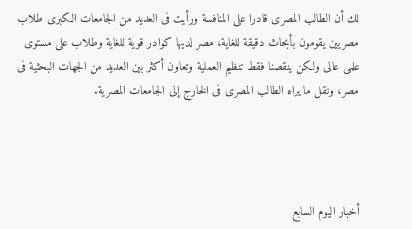لك أن الطالب المصرى قادرا على المنافسة ورأيت فى العديد من الجامعات الكبرى طلاب مصريين يقومون بأبحاث دقيقة للغاية، مصر لديها كوادر قوية للغاية وطلاب على مستوى علمى عالى ولكن ينقصنا فقط تنظيم العملية وتعاون أكثر بين العديد من الجهات البحثية فى مصر، ونقل ما يراه الطالب المصرى فى الخارج إلى الجامعات المصرية.




أخبار اليوم السابع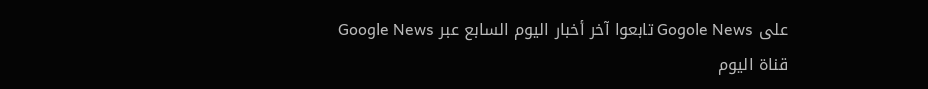على Gogole News تابعوا آخر أخبار اليوم السابع عبر Google News
قناة اليوم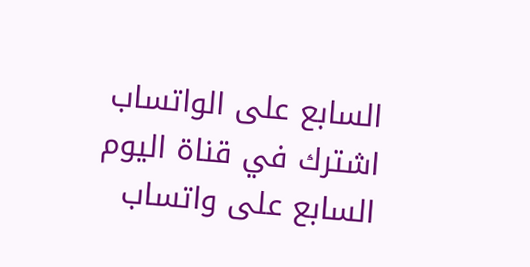السابع على الواتساب اشترك في قناة اليوم السابع على واتساب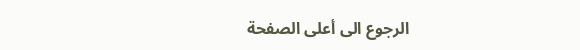الرجوع الى أعلى الصفحة